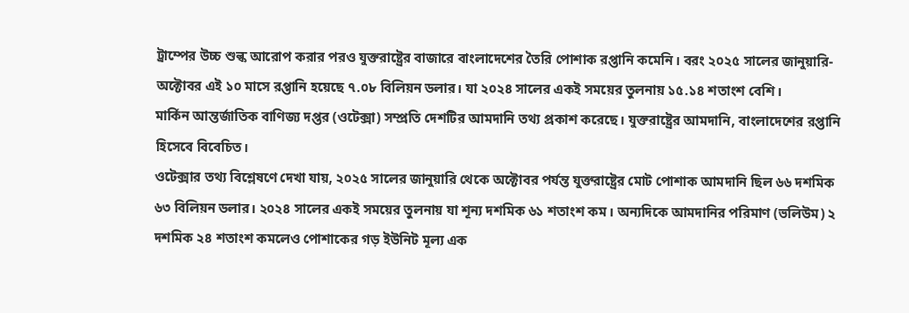ট্রাম্পের উচ্চ শুল্ক আরোপ করার পরও যুক্তরাষ্ট্রের বাজারে বাংলাদেশের তৈরি পোশাক রপ্তানি কমেনি। বরং ২০২৫ সালের জানুয়ারি-অক্টোবর এই ১০ মাসে রপ্তানি হয়েছে ৭.০৮ বিলিয়ন ডলার। যা ২০২৪ সালের একই সময়ের তুলনায় ১৫.১৪ শতাংশ বেশি।
মার্কিন আন্তর্জাতিক বাণিজ্য দপ্তর (ওটেক্সা) সম্প্রতি দেশটির আমদানি তথ্য প্রকাশ করেছে। যুক্তরাষ্ট্রের আমদানি, বাংলাদেশের রপ্তানি হিসেবে বিবেচিত।
ওটেক্সার তথ্য বিশ্লেষণে দেখা যায়, ২০২৫ সালের জানুয়ারি থেকে অক্টোবর পর্যন্ত যুক্তরাষ্ট্রের মোট পোশাক আমদানি ছিল ৬৬ দশমিক ৬৩ বিলিয়ন ডলার। ২০২৪ সালের একই সময়ের তুলনায় যা শূন্য দশমিক ৬১ শতাংশ কম। অন্যদিকে আমদানির পরিমাণ (ভলিউম) ২ দশমিক ২৪ শতাংশ কমলেও পোশাকের গড় ইউনিট মূল্য এক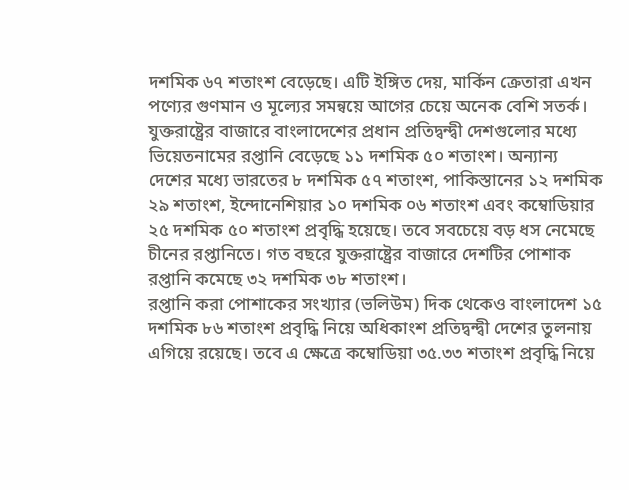দশমিক ৬৭ শতাংশ বেড়েছে। এটি ইঙ্গিত দেয়, মার্কিন ক্রেতারা এখন পণ্যের গুণমান ও মূল্যের সমন্বয়ে আগের চেয়ে অনেক বেশি সতর্ক।
যুক্তরাষ্ট্রের বাজারে বাংলাদেশের প্রধান প্রতিদ্বন্দ্বী দেশগুলোর মধ্যে ভিয়েতনামের রপ্তানি বেড়েছে ১১ দশমিক ৫০ শতাংশ। অন্যান্য দেশের মধ্যে ভারতের ৮ দশমিক ৫৭ শতাংশ, পাকিস্তানের ১২ দশমিক ২৯ শতাংশ, ইন্দোনেশিয়ার ১০ দশমিক ০৬ শতাংশ এবং কম্বোডিয়ার ২৫ দশমিক ৫০ শতাংশ প্রবৃদ্ধি হয়েছে। তবে সবচেয়ে বড় ধস নেমেছে চীনের রপ্তানিতে। গত বছরে যুক্তরাষ্ট্রের বাজারে দেশটির পোশাক রপ্তানি কমেছে ৩২ দশমিক ৩৮ শতাংশ।
রপ্তানি করা পোশাকের সংখ্যার (ভলিউম) দিক থেকেও বাংলাদেশ ১৫ দশমিক ৮৬ শতাংশ প্রবৃদ্ধি নিয়ে অধিকাংশ প্রতিদ্বন্দ্বী দেশের তুলনায় এগিয়ে রয়েছে। তবে এ ক্ষেত্রে কম্বোডিয়া ৩৫.৩৩ শতাংশ প্রবৃদ্ধি নিয়ে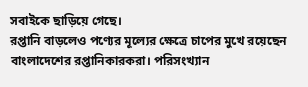সবাইকে ছাড়িয়ে গেছে।
রপ্তানি বাড়লেও পণ্যের মূল্যের ক্ষেত্রে চাপের মুখে রয়েছেন বাংলাদেশের রপ্তানিকারকরা। পরিসংখ্যান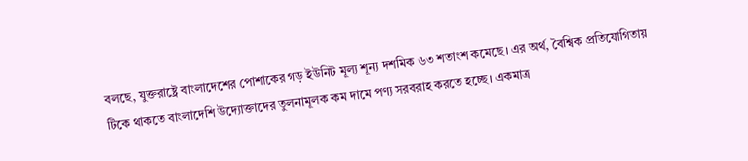বলছে, যুক্তরাষ্ট্রে বাংলাদেশের পোশাকের গড় ইউনিট মূল্য শূন্য দশমিক ৬৩ শতাংশ কমেছে। এর অর্থ, বৈশ্বিক প্রতিযোগিতায় টিকে থাকতে বাংলাদেশি উদ্যোক্তাদের তুলনামূলক কম দামে পণ্য সরবরাহ করতে হচ্ছে। একমাত্র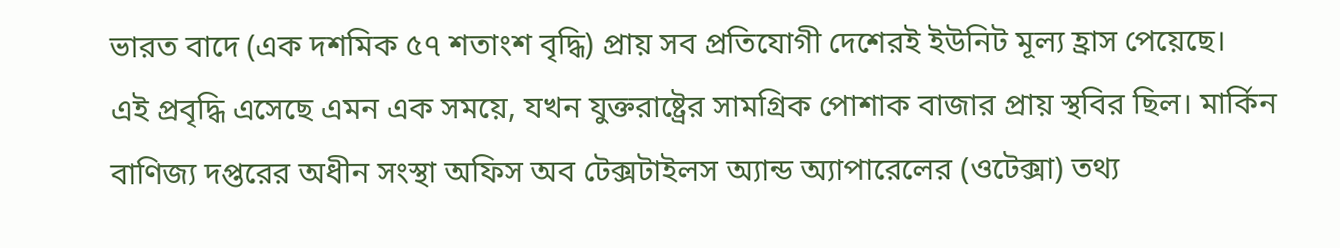ভারত বাদে (এক দশমিক ৫৭ শতাংশ বৃদ্ধি) প্রায় সব প্রতিযোগী দেশেরই ইউনিট মূল্য হ্রাস পেয়েছে।
এই প্রবৃদ্ধি এসেছে এমন এক সময়ে, যখন যুক্তরাষ্ট্রের সামগ্রিক পোশাক বাজার প্রায় স্থবির ছিল। মার্কিন বাণিজ্য দপ্তরের অধীন সংস্থা অফিস অব টেক্সটাইলস অ্যান্ড অ্যাপারেলের (ওটেক্সা) তথ্য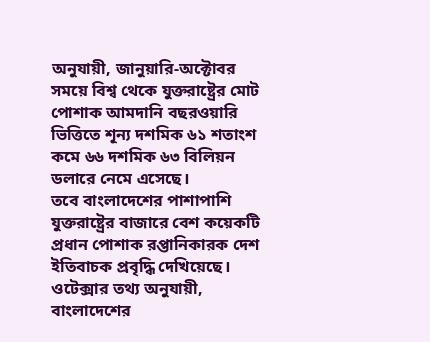অনুযায়ী, জানুয়ারি-অক্টোবর সময়ে বিশ্ব থেকে যুক্তরাষ্ট্রের মোট পোশাক আমদানি বছরওয়ারি ভিত্তিতে শূন্য দশমিক ৬১ শতাংশ কমে ৬৬ দশমিক ৬৩ বিলিয়ন ডলারে নেমে এসেছে।
তবে বাংলাদেশের পাশাপাশি যুক্তরাষ্ট্রের বাজারে বেশ কয়েকটি প্রধান পোশাক রপ্তানিকারক দেশ ইতিবাচক প্রবৃদ্ধি দেখিয়েছে।
ওটেক্সার তথ্য অনুযায়ী, বাংলাদেশের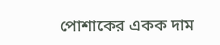পোশাকের একক দাম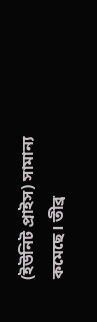(ইউনিট প্রাইস) সামান্য কমেছে। তীব্র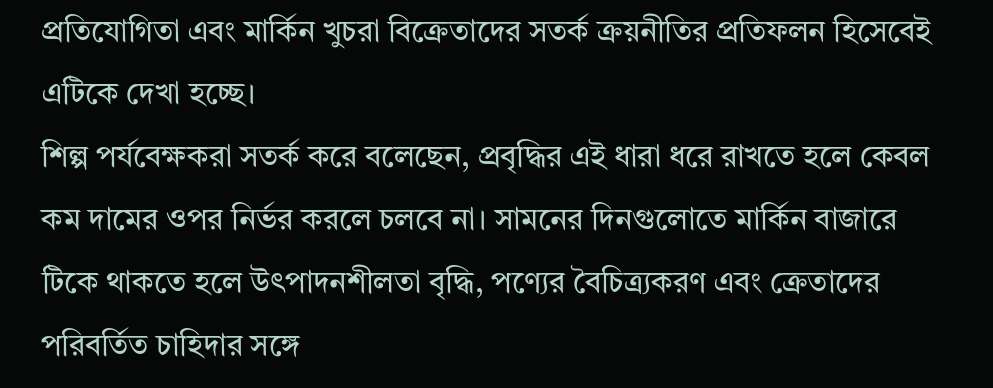প্রতিযোগিতা এবং মার্কিন খুচরা বিক্রেতাদের সতর্ক ক্রয়নীতির প্রতিফলন হিসেবেই এটিকে দেখা হচ্ছে।
শিল্প পর্যবেক্ষকরা সতর্ক করে বলেছেন, প্রবৃদ্ধির এই ধারা ধরে রাখতে হলে কেবল কম দামের ওপর নির্ভর করলে চলবে না। সামনের দিনগুলোতে মার্কিন বাজারে টিকে থাকতে হলে উৎপাদনশীলতা বৃদ্ধি, পণ্যের বৈচিত্র্যকরণ এবং ক্রেতাদের পরিবর্তিত চাহিদার সঙ্গে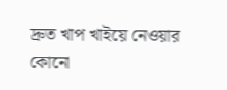দ্রুত খাপ খাইয়ে নেওয়ার কোনো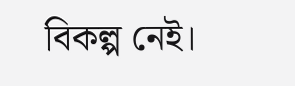বিকল্প নেই।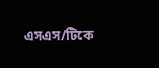এসএস/টিকে